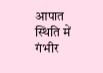आपात स्थिति में गंभीर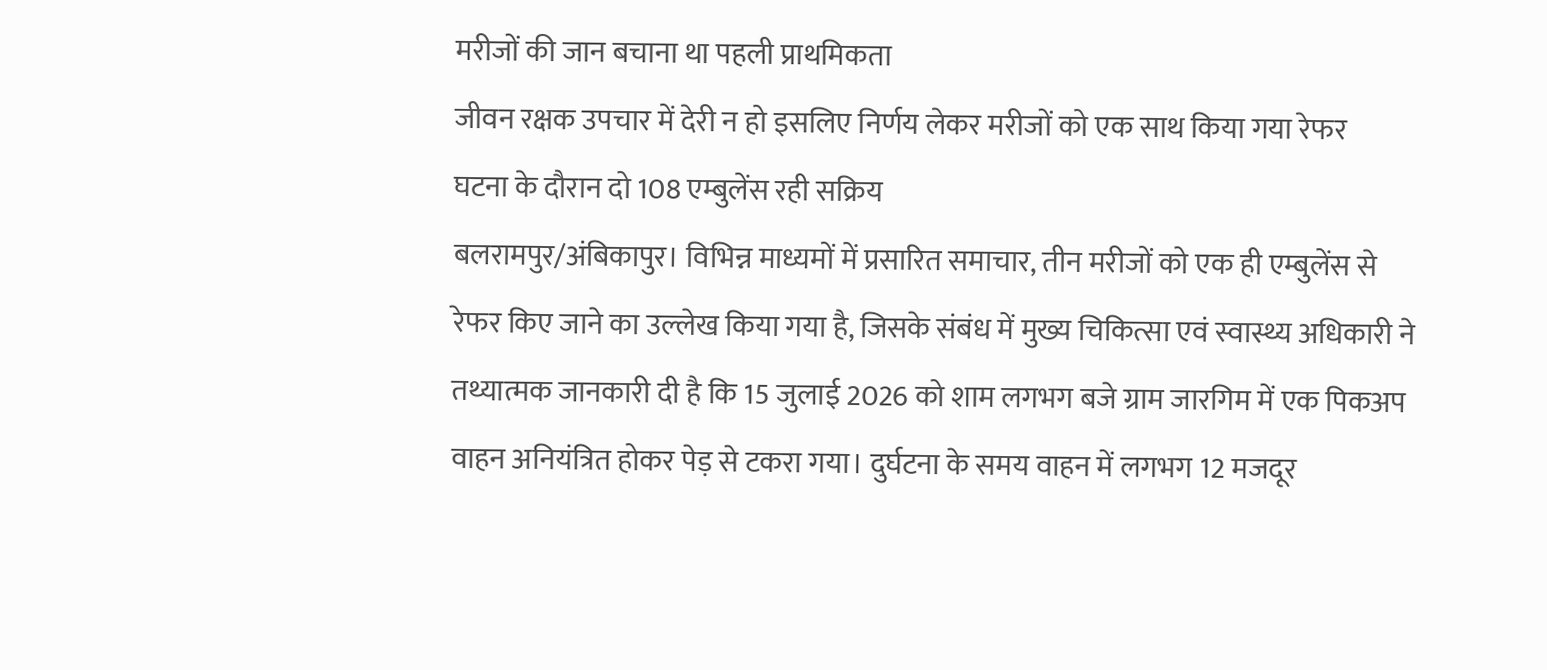मरीजों की जान बचाना था पहली प्राथमिकता
जीवन रक्षक उपचार में देरी न हो इसलिए निर्णय लेकर मरीजों को एक साथ किया गया रेफर
घटना के दौरान दो 108 एम्बुलेंस रही सक्रिय
बलरामपुर/अंबिकापुर। विभिन्न माध्यमों में प्रसारित समाचार, तीन मरीजों को एक ही एम्बुलेंस से रेफर किए जाने का उल्लेख किया गया है, जिसके संबंध में मुख्य चिकित्सा एवं स्वास्थ्य अधिकारी ने तथ्यात्मक जानकारी दी है कि 15 जुलाई 2026 को शाम लगभग बजे ग्राम जारगिम में एक पिकअप वाहन अनियंत्रित होकर पेड़ से टकरा गया। दुर्घटना के समय वाहन में लगभग 12 मजदूर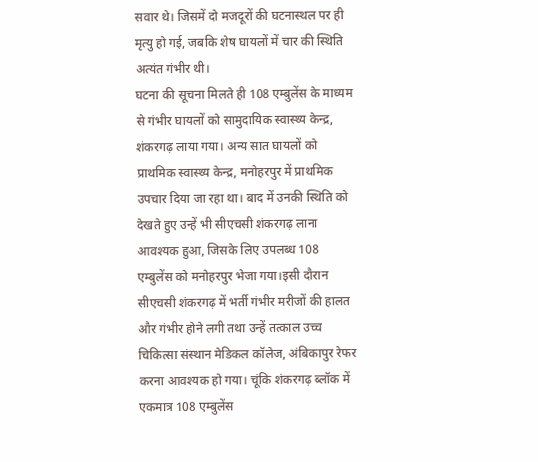सवार थे। जिसमें दो मजदूरों की घटनास्थल पर ही मृत्यु हो गई, जबकि शेष घायलों में चार की स्थिति अत्यंत गंभीर थी।
घटना की सूचना मिलते ही 108 एम्बुलेंस के माध्यम से गंभीर घायलों को सामुदायिक स्वास्थ्य केन्द्र, शंकरगढ़ लाया गया। अन्य सात घायलों को प्राथमिक स्वास्थ्य केन्द्र, मनोहरपुर में प्राथमिक उपचार दिया जा रहा था। बाद में उनकी स्थिति को देखते हुए उन्हें भी सीएचसी शंकरगढ़ लाना आवश्यक हुआ, जिसके लिए उपलब्ध 108 एम्बुलेंस को मनोहरपुर भेजा गया।इसी दौरान सीएचसी शंकरगढ़ में भर्ती गंभीर मरीजों की हालत और गंभीर होने लगी तथा उन्हें तत्काल उच्च चिकित्सा संस्थान मेडिकल कॉलेज, अंबिकापुर रेफर करना आवश्यक हो गया। चूंकि शंकरगढ़ ब्लॉक में एकमात्र 108 एम्बुलेंस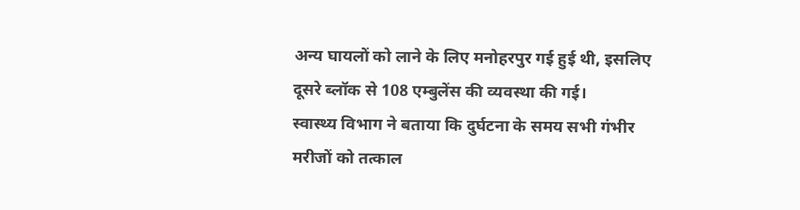अन्य घायलों को लाने के लिए मनोहरपुर गई हुई थी, इसलिए दूसरे ब्लॉक से 108 एम्बुलेंस की व्यवस्था की गई।
स्वास्थ्य विभाग ने बताया कि दुर्घटना के समय सभी गंभीर मरीजों को तत्काल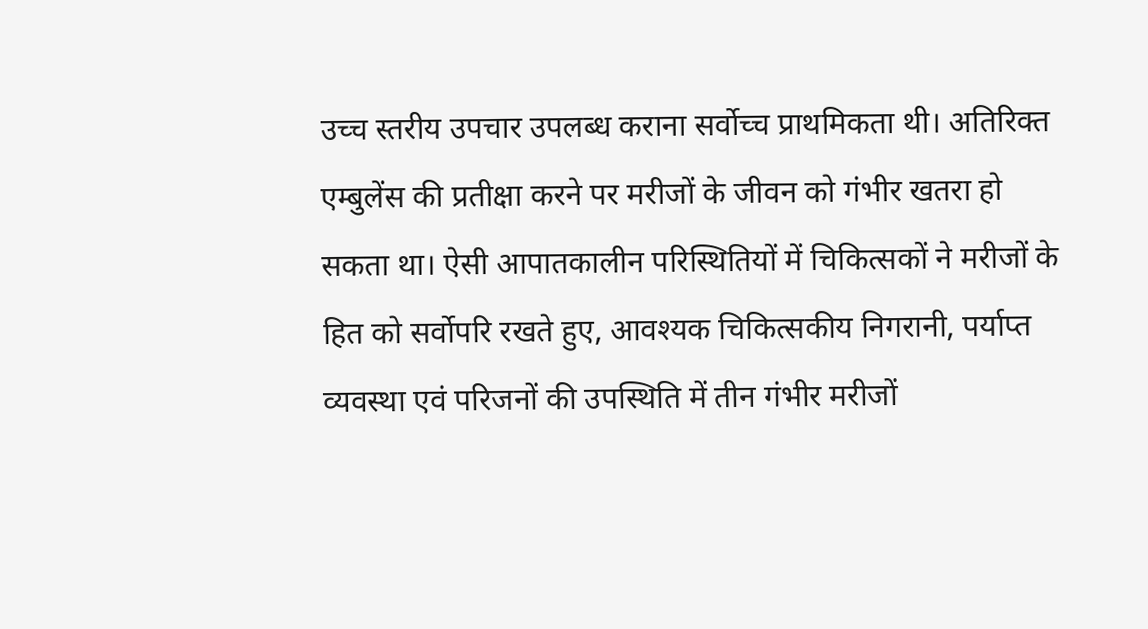उच्च स्तरीय उपचार उपलब्ध कराना सर्वोच्च प्राथमिकता थी। अतिरिक्त एम्बुलेंस की प्रतीक्षा करने पर मरीजों के जीवन को गंभीर खतरा हो सकता था। ऐसी आपातकालीन परिस्थितियों में चिकित्सकों ने मरीजों के हित को सर्वोपरि रखते हुए, आवश्यक चिकित्सकीय निगरानी, पर्याप्त व्यवस्था एवं परिजनों की उपस्थिति में तीन गंभीर मरीजों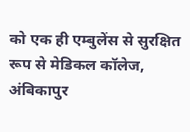को एक ही एम्बुलेंस से सुरक्षित रूप से मेडिकल कॉलेज, अंबिकापुर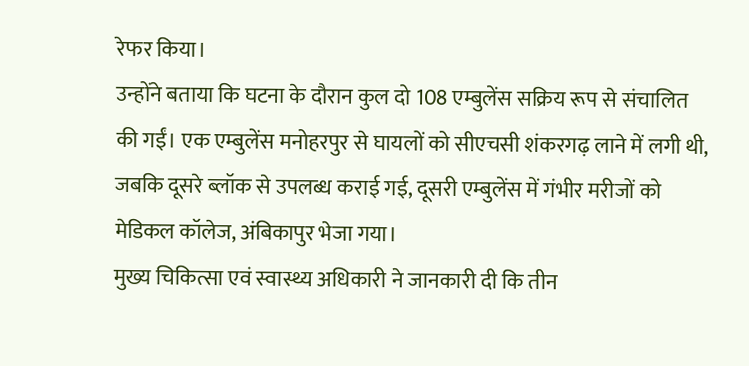रेफर किया।
उन्होंने बताया कि घटना के दौरान कुल दो 108 एम्बुलेंस सक्रिय रूप से संचालित की गईं। एक एम्बुलेंस मनोहरपुर से घायलों को सीएचसी शंकरगढ़ लाने में लगी थी, जबकि दूसरे ब्लॉक से उपलब्ध कराई गई, दूसरी एम्बुलेंस में गंभीर मरीजों को मेडिकल कॉलेज, अंबिकापुर भेजा गया।
मुख्य चिकित्सा एवं स्वास्थ्य अधिकारी ने जानकारी दी कि तीन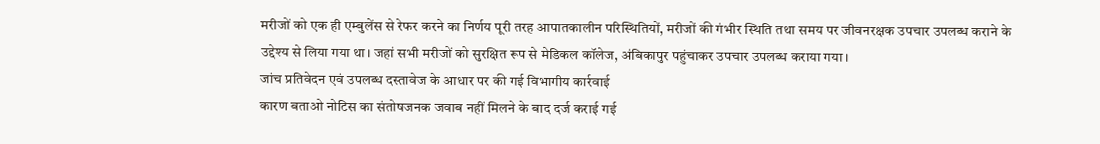मरीजों को एक ही एम्बुलेंस से रेफर करने का निर्णय पूरी तरह आपातकालीन परिस्थितियों, मरीजों की गंभीर स्थिति तथा समय पर जीवनरक्षक उपचार उपलब्ध कराने के उद्देश्य से लिया गया था। जहां सभी मरीजों को सुरक्षित रूप से मेडिकल कॉलेज, अंबिकापुर पहुंचाकर उपचार उपलब्ध कराया गया।
जांच प्रतिवेदन एवं उपलब्ध दस्तावेज के आधार पर की गई विभागीय कार्रवाई
कारण बताओ नोटिस का संतोषजनक जवाब नहीं मिलने के बाद दर्ज कराई गई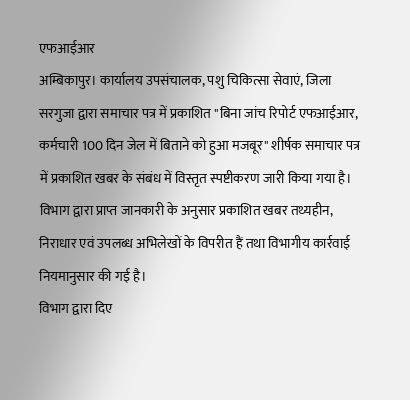एफआईआर
अम्बिकापुर। कार्यालय उपसंचालक, पशु चिकित्सा सेवाएं, जिला सरगुजा द्वारा समाचार पत्र में प्रकाशित "बिना जांच रिपोर्ट एफआईआर, कर्मचारी 100 दिन जेल में बिताने को हुआ मजबूर" शीर्षक समाचार पत्र में प्रकाशित खबर के संबंध में विस्तृत स्पष्टीकरण जारी किया गया है। विभाग द्वारा प्राप्त जानकारी के अनुसार प्रकाशित खबर तथ्यहीन, निराधार एवं उपलब्ध अभिलेखों के विपरीत हैं तथा विभागीय कार्रवाई नियमानुसार की गई है।
विभाग द्वारा दिए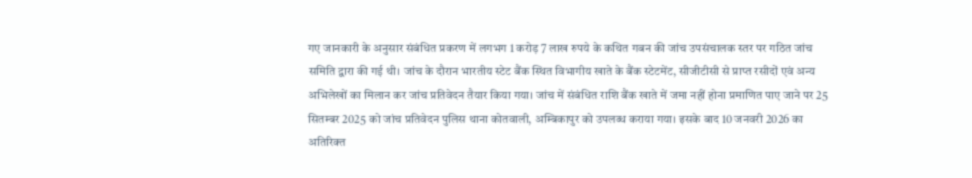गए जानकारी के अनुसार संबंधित प्रकरण में लगभग 1 करोड़ 7 लाख रुपये के कथित गबन की जांच उपसंचालक स्तर पर गठित जांच समिति द्वारा की गई थी। जांच के दौरान भारतीय स्टेट बैंक स्थित विभागीय खाते के बैंक स्टेटमेंट, सीजीटीसी से प्राप्त रसीदों एवं अन्य अभिलेखों का मिलान कर जांच प्रतिवेदन तैयार किया गया। जांच में संबंधित राशि बैंक खाते में जमा नहीं होना प्रमाणित पाए जाने पर 25 सितम्बर 2025 को जांच प्रतिवेदन पुलिस थाना कोतवाली, अम्बिकापुर को उपलब्ध कराया गया। इसके बाद 10 जनवरी 2026 का अतिरिक्त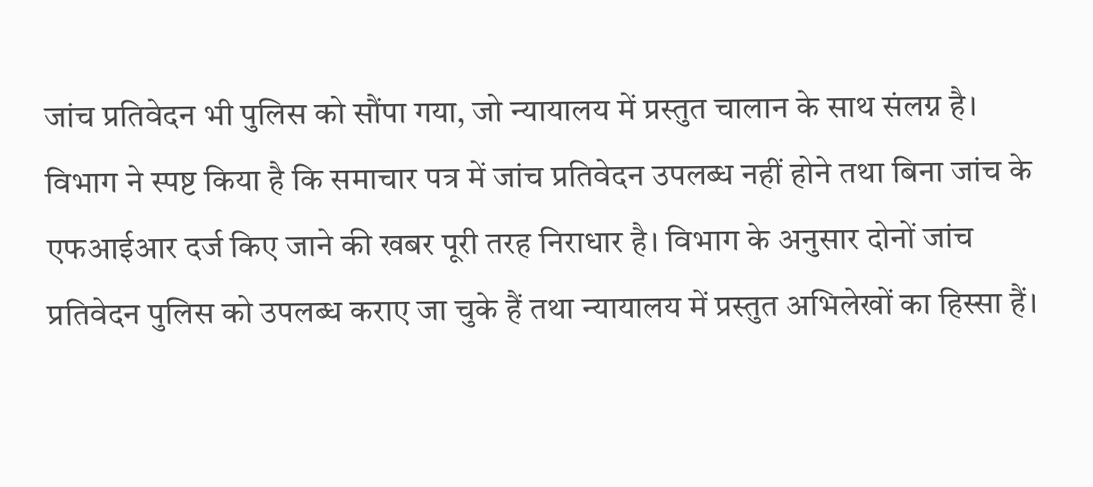जांच प्रतिवेदन भी पुलिस को सौंपा गया, जो न्यायालय में प्रस्तुत चालान के साथ संलग्न है।
विभाग ने स्पष्ट किया है कि समाचार पत्र में जांच प्रतिवेदन उपलब्ध नहीं होने तथा बिना जांच के एफआईआर दर्ज किए जाने की खबर पूरी तरह निराधार है। विभाग के अनुसार दोनों जांच प्रतिवेदन पुलिस को उपलब्ध कराए जा चुके हैं तथा न्यायालय में प्रस्तुत अभिलेखों का हिस्सा हैं।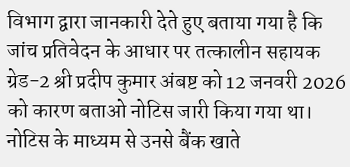विभाग द्वारा जानकारी देते हुए बताया गया है कि जांच प्रतिवेदन के आधार पर तत्कालीन सहायक ग्रेड-2 श्री प्रदीप कुमार अंबष्ट को 12 जनवरी 2026 को कारण बताओ नोटिस जारी किया गया था। नोटिस के माध्यम से उनसे बैंक खाते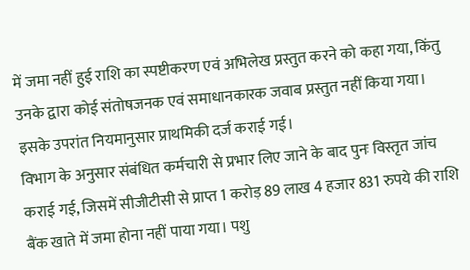में जमा नहीं हुई राशि का स्पष्टीकरण एवं अभिलेख प्रस्तुत करने को कहा गया, किंतु उनके द्वारा कोई संतोषजनक एवं समाधानकारक जवाब प्रस्तुत नहीं किया गया। इसके उपरांत नियमानुसार प्राथमिकी दर्ज कराई गई।
विभाग के अनुसार संबंधित कर्मचारी से प्रभार लिए जाने के बाद पुनः विस्तृत जांच कराई गई, जिसमें सीजीटीसी से प्राप्त 1 करोड़ 89 लाख 4 हजार 831 रुपये की राशि बैंक खाते में जमा होना नहीं पाया गया। पशु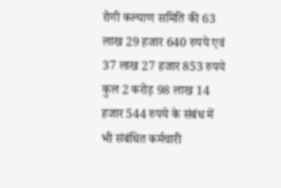रोगी कल्याण समिति की 63 लाख 29 हजार 640 रुपये एवं 37 लाख 27 हजार 853 रुपये कुल 2 करोड़ 98 लाख 14 हजार 544 रुपये के संबंध में भी संबंधित कर्मचारी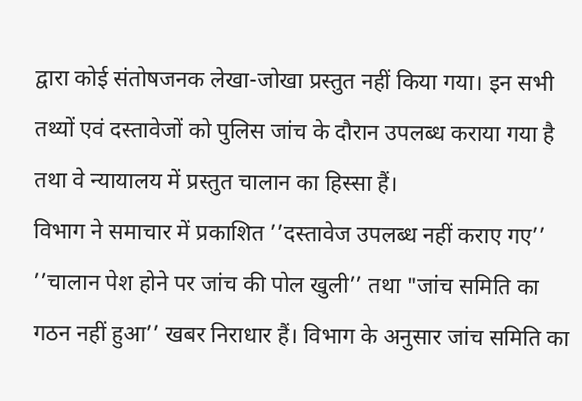द्वारा कोई संतोषजनक लेखा-जोखा प्रस्तुत नहीं किया गया। इन सभी तथ्यों एवं दस्तावेजों को पुलिस जांच के दौरान उपलब्ध कराया गया है तथा वे न्यायालय में प्रस्तुत चालान का हिस्सा हैं।
विभाग ने समाचार में प्रकाशित ’’दस्तावेज उपलब्ध नहीं कराए गए’’ ’’चालान पेश होने पर जांच की पोल खुली’’ तथा "जांच समिति का गठन नहीं हुआ’’ खबर निराधार हैं। विभाग के अनुसार जांच समिति का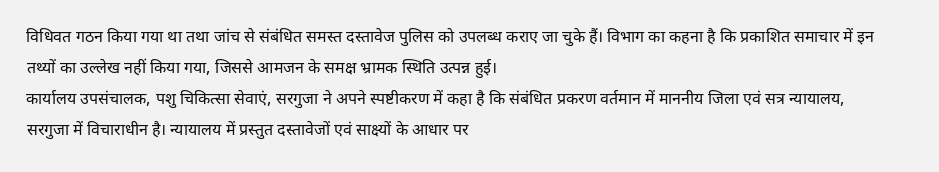विधिवत गठन किया गया था तथा जांच से संबंधित समस्त दस्तावेज पुलिस को उपलब्ध कराए जा चुके हैं। विभाग का कहना है कि प्रकाशित समाचार में इन तथ्यों का उल्लेख नहीं किया गया, जिससे आमजन के समक्ष भ्रामक स्थिति उत्पन्न हुई।
कार्यालय उपसंचालक, पशु चिकित्सा सेवाएं, सरगुजा ने अपने स्पष्टीकरण में कहा है कि संबंधित प्रकरण वर्तमान में माननीय जिला एवं सत्र न्यायालय, सरगुजा में विचाराधीन है। न्यायालय में प्रस्तुत दस्तावेजों एवं साक्ष्यों के आधार पर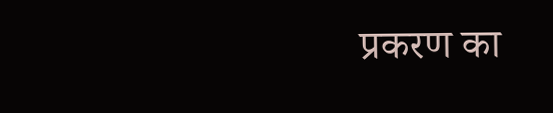प्रकरण का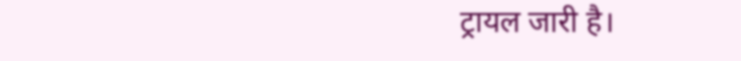ट्रायल जारी है।